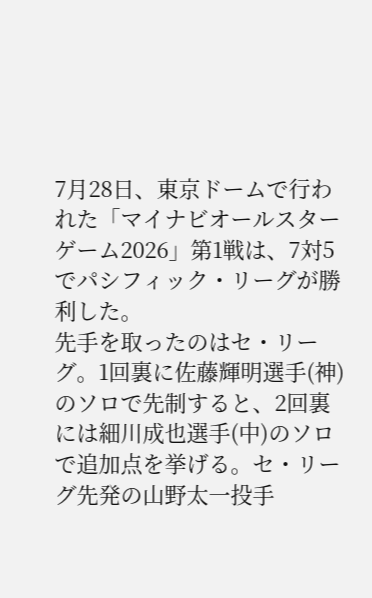7月28日、東京ドームで行われた「マイナビオールスターゲーム2026」第1戦は、7対5でパシフィック・リーグが勝利した。
先手を取ったのはセ・リーグ。1回裏に佐藤輝明選手(神)のソロで先制すると、2回裏には細川成也選手(中)のソロで追加点を挙げる。セ・リーグ先発の山野太一投手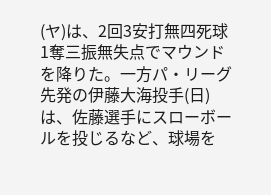(ヤ)は、2回3安打無四死球1奪三振無失点でマウンドを降りた。一方パ・リーグ先発の伊藤大海投手(日)は、佐藤選手にスローボールを投じるなど、球場を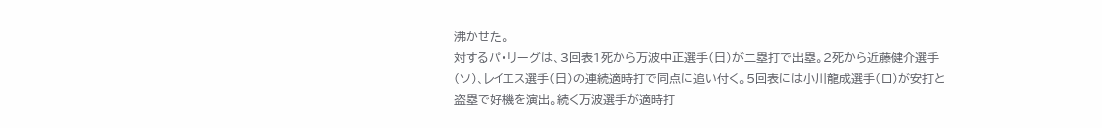沸かせた。
対するパ・リーグは、3回表1死から万波中正選手(日)が二塁打で出塁。2死から近藤健介選手(ソ)、レイエス選手(日)の連続適時打で同点に追い付く。5回表には小川龍成選手(ロ)が安打と盗塁で好機を演出。続く万波選手が適時打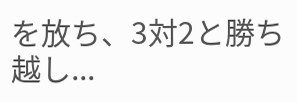を放ち、3対2と勝ち越し...